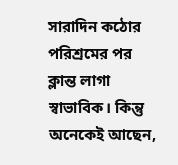সারাদিন কঠোর পরিশ্রমের পর ক্লান্ত লাগা স্বাভাবিক। কিন্তু অনেকেই আছেন,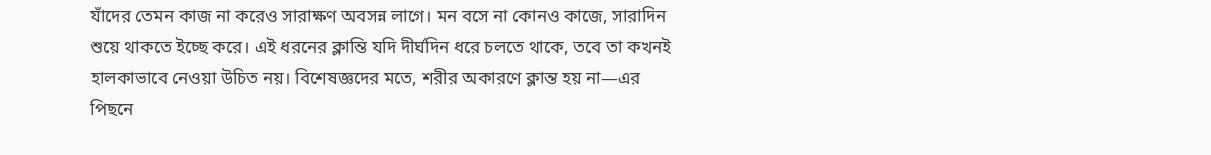যাঁদের তেমন কাজ না করেও সারাক্ষণ অবসন্ন লাগে। মন বসে না কোনও কাজে, সারাদিন শুয়ে থাকতে ইচ্ছে করে। এই ধরনের ক্লান্তি যদি দীর্ঘদিন ধরে চলতে থাকে, তবে তা কখনই হালকাভাবে নেওয়া উচিত নয়। বিশেষজ্ঞদের মতে, শরীর অকারণে ক্লান্ত হয় না—এর পিছনে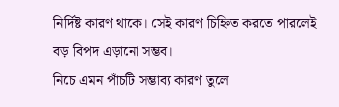নির্দিষ্ট কারণ থাকে। সেই কারণ চিহ্নিত করতে পারলেই বড় বিপদ এড়ানো সম্ভব।
নিচে এমন পাঁচটি সম্ভাব্য কারণ তুলে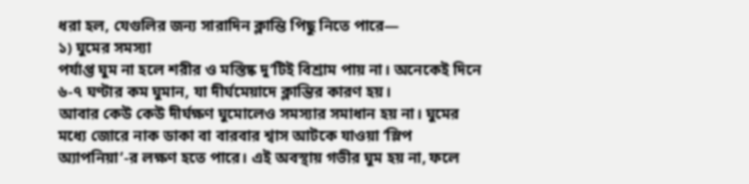ধরা হল, যেগুলির জন্য সারাদিন ক্লান্তি পিছু নিতে পারে—
১) ঘুমের সমস্যা
পর্যাপ্ত ঘুম না হলে শরীর ও মস্তিষ্ক দু’টিই বিশ্রাম পায় না। অনেকেই দিনে ৬-৭ ঘণ্টার কম ঘুমান, যা দীর্ঘমেয়াদে ক্লান্তির কারণ হয়।
আবার কেউ কেউ দীর্ঘক্ষণ ঘুমোলেও সমস্যার সমাধান হয় না। ঘুমের মধ্যে জোরে নাক ডাকা বা বারবার শ্বাস আটকে যাওয়া ‘স্লিপ অ্যাপনিয়া’-র লক্ষণ হতে পারে। এই অবস্থায় গভীর ঘুম হয় না, ফলে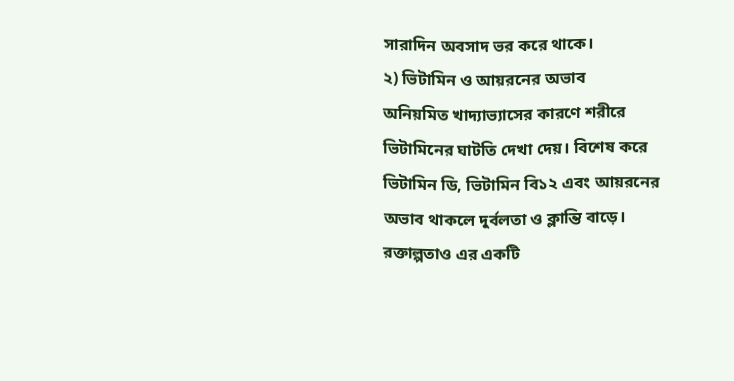সারাদিন অবসাদ ভর করে থাকে।
২) ভিটামিন ও আয়রনের অভাব
অনিয়মিত খাদ্যাভ্যাসের কারণে শরীরে ভিটামিনের ঘাটতি দেখা দেয়। বিশেষ করে ভিটামিন ডি, ভিটামিন বি১২ এবং আয়রনের অভাব থাকলে দুর্বলতা ও ক্লান্তি বাড়ে। রক্তাল্পতাও এর একটি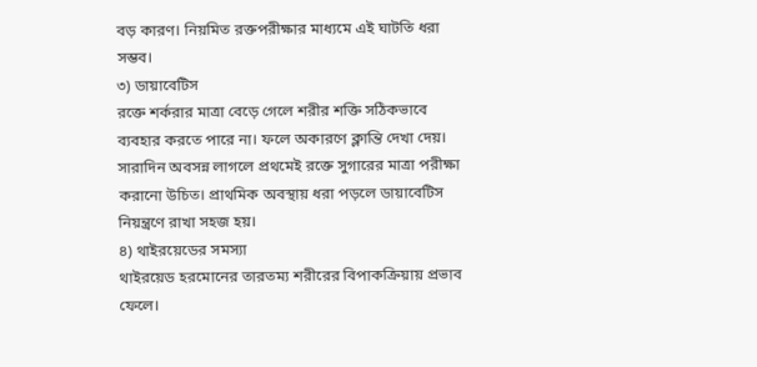বড় কারণ। নিয়মিত রক্তপরীক্ষার মাধ্যমে এই ঘাটতি ধরা সম্ভব।
৩) ডায়াবেটিস
রক্তে শর্করার মাত্রা বেড়ে গেলে শরীর শক্তি সঠিকভাবে ব্যবহার করতে পারে না। ফলে অকারণে ক্লান্তি দেখা দেয়। সারাদিন অবসন্ন লাগলে প্রথমেই রক্তে সুগারের মাত্রা পরীক্ষা করানো উচিত। প্রাথমিক অবস্থায় ধরা পড়লে ডায়াবেটিস নিয়ন্ত্রণে রাখা সহজ হয়।
৪) থাইরয়েডের সমস্যা
থাইরয়েড হরমোনের তারতম্য শরীরের বিপাকক্রিয়ায় প্রভাব ফেলে।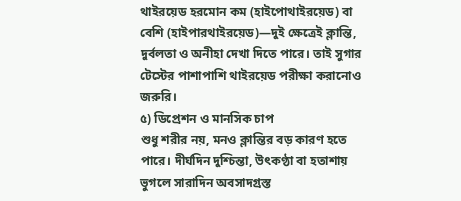থাইরয়েড হরমোন কম (হাইপোথাইরয়েড) বা বেশি (হাইপারথাইরয়েড)—দুই ক্ষেত্রেই ক্লান্তি, দুর্বলতা ও অনীহা দেখা দিতে পারে। তাই সুগার টেস্টের পাশাপাশি থাইরয়েড পরীক্ষা করানোও জরুরি।
৫) ডিপ্রেশন ও মানসিক চাপ
শুধু শরীর নয়, মনও ক্লান্তির বড় কারণ হতে পারে। দীর্ঘদিন দুশ্চিন্তা, উৎকণ্ঠা বা হতাশায় ভুগলে সারাদিন অবসাদগ্রস্ত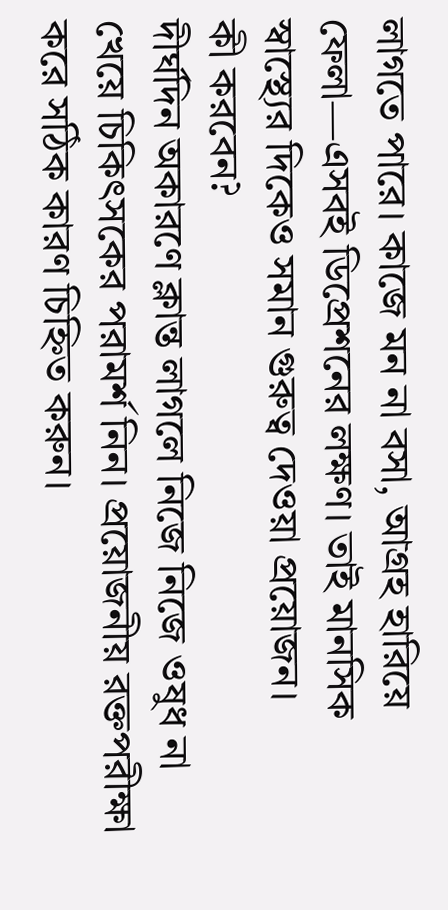লাগতে পারে। কাজে মন না বসা, আগ্রহ হারিয়ে ফেলা—এসবই ডিপ্রেশনের লক্ষণ। তাই মানসিক স্বাস্থ্যের দিকেও সমান গুরুত্ব দেওয়া প্রয়োজন।
কী করবেন?
দীর্ঘদিন অকারণে ক্লান্ত লাগলে নিজে নিজে ওষুধ না খেয়ে চিকিৎসকের পরামর্শ নিন। প্রয়োজনীয় রক্তপরীক্ষা করে সঠিক কারণ চিহ্নিত করুন।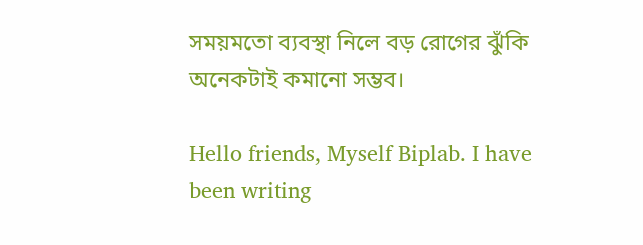সময়মতো ব্যবস্থা নিলে বড় রোগের ঝুঁকি অনেকটাই কমানো সম্ভব।

Hello friends, Myself Biplab. I have been writing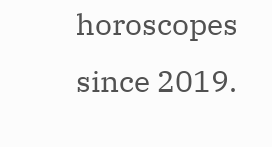horoscopes since 2019.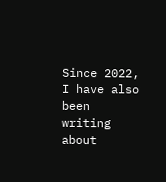Since 2022, I have also been writing about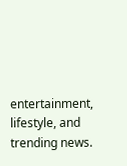entertainment, lifestyle, and trending news.